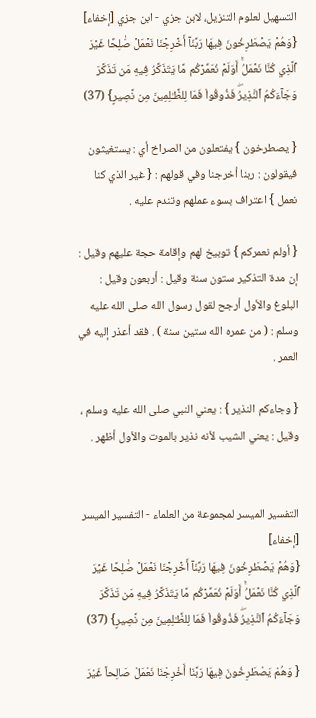التسهيل لعلوم التنزيل، لابن جزي - ابن جزي [إخفاء]
{وَهُمۡ يَصۡطَرِخُونَ فِيهَا رَبَّنَآ أَخۡرِجۡنَا نَعۡمَلۡ صَٰلِحًا غَيۡرَ ٱلَّذِي كُنَّا نَعۡمَلُۚ أَوَلَمۡ نُعَمِّرۡكُم مَّا يَتَذَكَّرُ فِيهِ مَن تَذَكَّرَ وَجَآءَكُمُ ٱلنَّذِيرُۖ فَذُوقُواْ فَمَا لِلظَّـٰلِمِينَ مِن نَّصِيرٍ} (37)

{ يصطرخون } يفتعلون من الصراخ أي : يستغيثون فيقولون : ربنا أخرجنا وفي قولهم : { غير الذي كنا نعمل } اعتراف بسوء عملهم وتندم عليه .

{ أولم نعمركم } توبيخ لهم وإقامة حجة عليهم وقيل : إن مدة التذكير ستون سنة وقيل : أربعون وقيل : البلوغ والأول أرجح لقول رسول الله صلى الله عليه وسلم : ( من عمره الله ستين سنة ) . فقد أعذر إليه في العمر .

{ وجاءكم النذير } : يعني النبي صلى الله عليه وسلم ، وقيل : يعني الشيب لأنه نذير بالموت والأول أظهر .


التفسير الميسر لمجموعة من العلماء - التفسير الميسر [إخفاء]
{وَهُمۡ يَصۡطَرِخُونَ فِيهَا رَبَّنَآ أَخۡرِجۡنَا نَعۡمَلۡ صَٰلِحًا غَيۡرَ ٱلَّذِي كُنَّا نَعۡمَلُۚ أَوَلَمۡ نُعَمِّرۡكُم مَّا يَتَذَكَّرُ فِيهِ مَن تَذَكَّرَ وَجَآءَكُمُ ٱلنَّذِيرُۖ فَذُوقُواْ فَمَا لِلظَّـٰلِمِينَ مِن نَّصِيرٍ} (37)

{ وَهُمْ يَصْطَرِخُونَ فِيهَا رَبَّنَا أَخْرِجْنَا نَعْمَلْ صَالِحاً غَيْرَ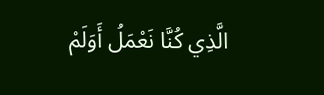الَّذِي كُنَّا نَعْمَلُ أَوَلَمْ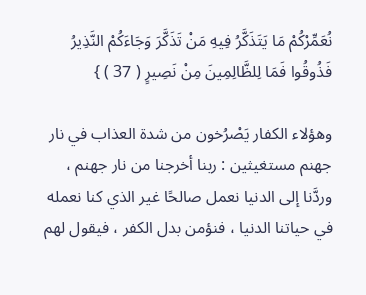نُعَمِّرْكُمْ مَا يَتَذَكَّرُ فِيهِ مَنْ تَذَكَّرَ وَجَاءَكُمْ النَّذِيرُ فَذُوقُوا فَمَا لِلظَّالِمِينَ مِنْ نَصِيرٍ ( 37 ) }

وهؤلاء الكفار يَصْرُخون من شدة العذاب في نار جهنم مستغيثين : ربنا أخرجنا من نار جهنم ، وردَّنا إلى الدنيا نعمل صالحًا غير الذي كنا نعمله في حياتنا الدنيا ، فنؤمن بدل الكفر ، فيقول لهم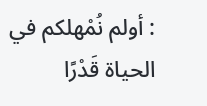: أولم نُمْهلكم في الحياة قَدْرًا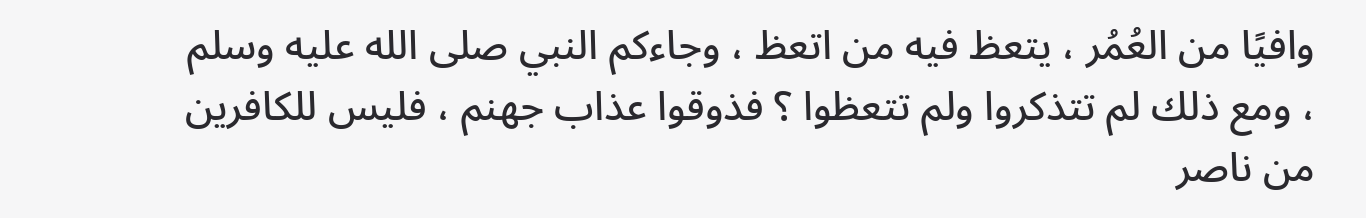وافيًا من العُمُر ، يتعظ فيه من اتعظ ، وجاءكم النبي صلى الله عليه وسلم ، ومع ذلك لم تتذكروا ولم تتعظوا ؟ فذوقوا عذاب جهنم ، فليس للكافرين من ناصر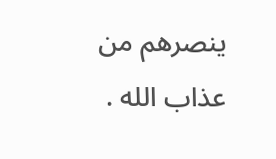ينصرهم من عذاب الله .